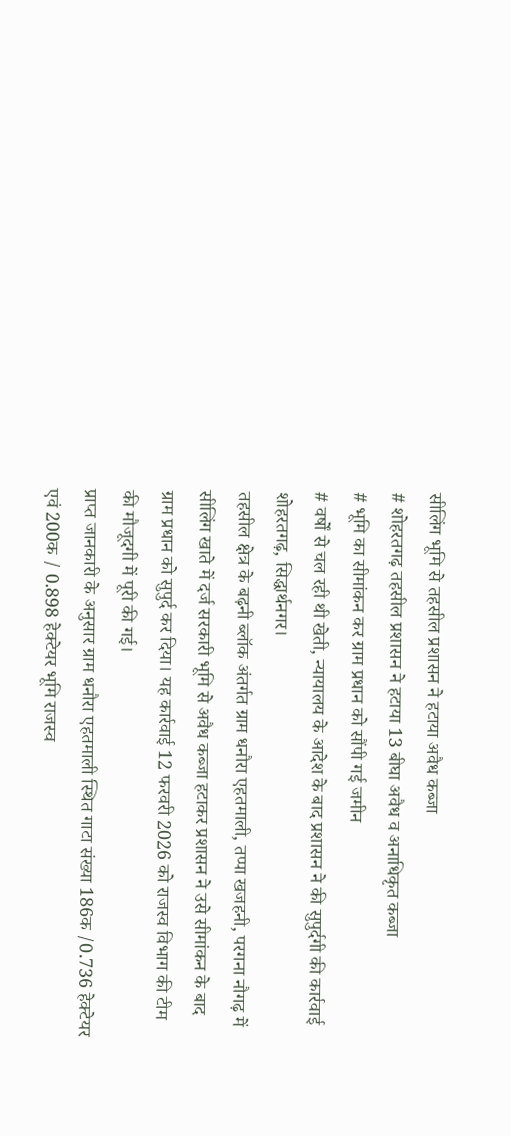सीलिंग भूमि से तहसील प्रशासन ने हटाया अवैध कब्जा
# शोहरतगढ़ तहसील प्रशासन ने हटाया 13 बीघा अवैध व अनाधिकृत कब्जा
# भूमि का सीमांकन कर ग्राम प्रधान को सौंपी गई जमीन
# वर्षों से चल रही थी खेती, न्यायालय के आदेश के बाद प्रशासन ने की सुपुर्दगी की कार्रवाई
शोहरतगढ़, सिद्धार्थनगर।
तहसील क्षेत्र के बढ़नी ब्लॉक अंतर्गत ग्राम धनौरा एहतमाली, तप्पा खजहनी, परगना नौगढ़ में सीलिंग खाते में दर्ज सरकारी भूमि से अवैध कब्जा हटाकर प्रशासन ने उसे सीमांकन के बाद ग्राम प्रधान को सुपुर्द कर दिया। यह कार्रवाई 12 फरवरी 2026 को राजस्व विभाग की टीम की मौजूदगी में पूरी की गई।
प्राप्त जानकारी के अनुसार ग्राम धनौरा एहतमाली स्थित गाटा संख्या 186क /0.736 हेक्टेयर एवं 200क / 0.898 हेक्टेयर भूमि राजस्व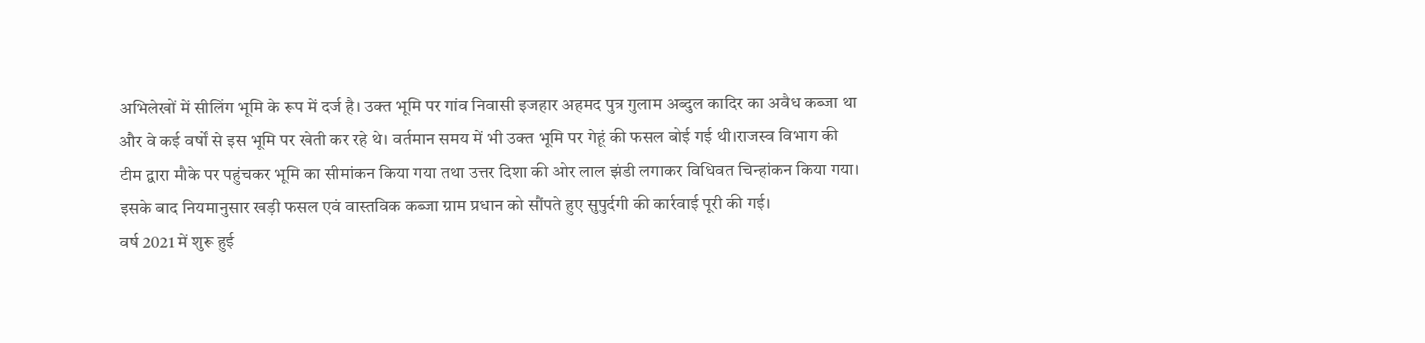अभिलेखों में सीलिंग भूमि के रूप में दर्ज है। उक्त भूमि पर गांव निवासी इजहार अहमद पुत्र गुलाम अब्दुल कादिर का अवैध कब्जा था और वे कई वर्षों से इस भूमि पर खेती कर रहे थे। वर्तमान समय में भी उक्त भूमि पर गेहूं की फसल बोई गई थी।राजस्व विभाग की टीम द्वारा मौके पर पहुंचकर भूमि का सीमांकन किया गया तथा उत्तर दिशा की ओर लाल झंडी लगाकर विधिवत चिन्हांकन किया गया। इसके बाद नियमानुसार खड़ी फसल एवं वास्तविक कब्जा ग्राम प्रधान को सौंपते हुए सुपुर्दगी की कार्रवाई पूरी की गई।
वर्ष 2021 में शुरू हुई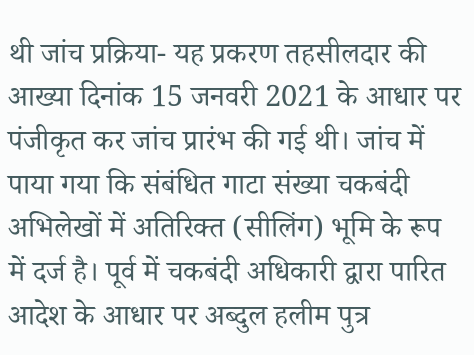थी जांच प्रक्रिया- यह प्रकरण तहसीलदार की आख्या दिनांक 15 जनवरी 2021 के आधार पर पंजीकृत कर जांच प्रारंभ की गई थी। जांच में पाया गया कि संबंधित गाटा संख्या चकबंदी अभिलेखों में अतिरिक्त (सीलिंग) भूमि के रूप में दर्ज है। पूर्व में चकबंदी अधिकारी द्वारा पारित आदेश के आधार पर अब्दुल हलीम पुत्र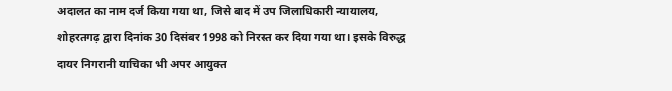अदालत का नाम दर्ज किया गया था, जिसे बाद में उप जिलाधिकारी न्यायालय, शोहरतगढ़ द्वारा दिनांक 30 दिसंबर 1998 को निरस्त कर दिया गया था। इसके विरुद्ध दायर निगरानी याचिका भी अपर आयुक्त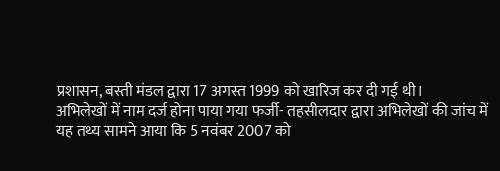प्रशासन, बस्ती मंडल द्वारा 17 अगस्त 1999 को खारिज कर दी गई थी।
अभिलेखों में नाम दर्ज होना पाया गया फर्जी- तहसीलदार द्वारा अभिलेखों की जांच में यह तथ्य सामने आया कि 5 नवंबर 2007 को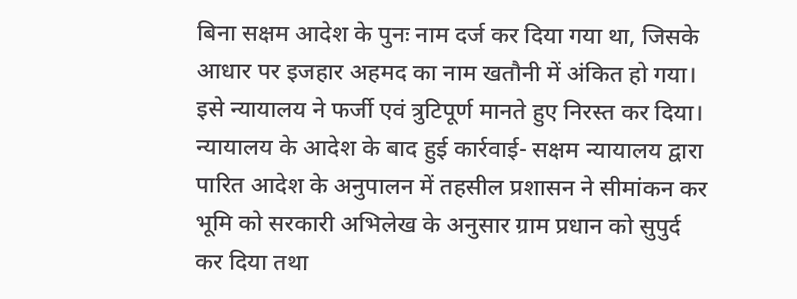बिना सक्षम आदेश के पुनः नाम दर्ज कर दिया गया था, जिसके आधार पर इजहार अहमद का नाम खतौनी में अंकित हो गया। इसे न्यायालय ने फर्जी एवं त्रुटिपूर्ण मानते हुए निरस्त कर दिया।
न्यायालय के आदेश के बाद हुई कार्रवाई- सक्षम न्यायालय द्वारा पारित आदेश के अनुपालन में तहसील प्रशासन ने सीमांकन कर भूमि को सरकारी अभिलेख के अनुसार ग्राम प्रधान को सुपुर्द कर दिया तथा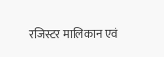रजिस्टर मालिकान एवं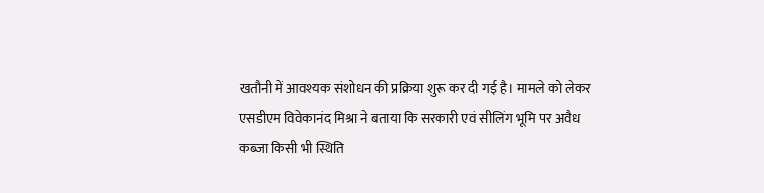खतौनी में आवश्यक संशोधन की प्रक्रिया शुरू कर दी गई है। मामले को लेकर एसडीएम विवेकानंद मिश्रा ने बताया कि सरकारी एवं सीलिंग भूमि पर अवैध कब्जा किसी भी स्थिति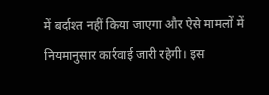में बर्दाश्त नहीं किया जाएगा और ऐसे मामलों में नियमानुसार कार्रवाई जारी रहेगी। इस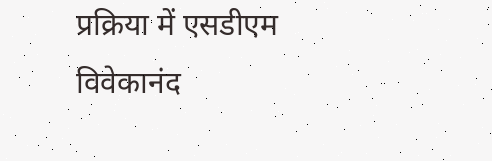प्रक्रिया में एसडीएम विवेकानंद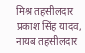मिश्र तहसीलदार प्रकाश सिंह यादव, नायब तहसीलदार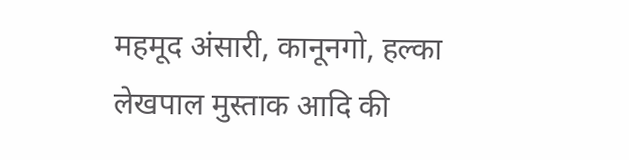महमूद अंसारी, कानूनगो, हल्का लेखपाल मुस्ताक आदि की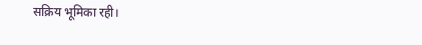सक्रिय भूमिका रही।